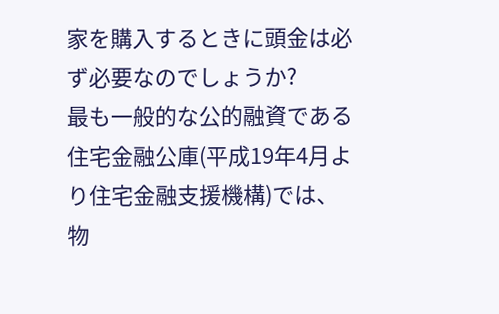家を購入するときに頭金は必ず必要なのでしょうか?
最も一般的な公的融資である住宅金融公庫(平成19年4月より住宅金融支援機構)では、物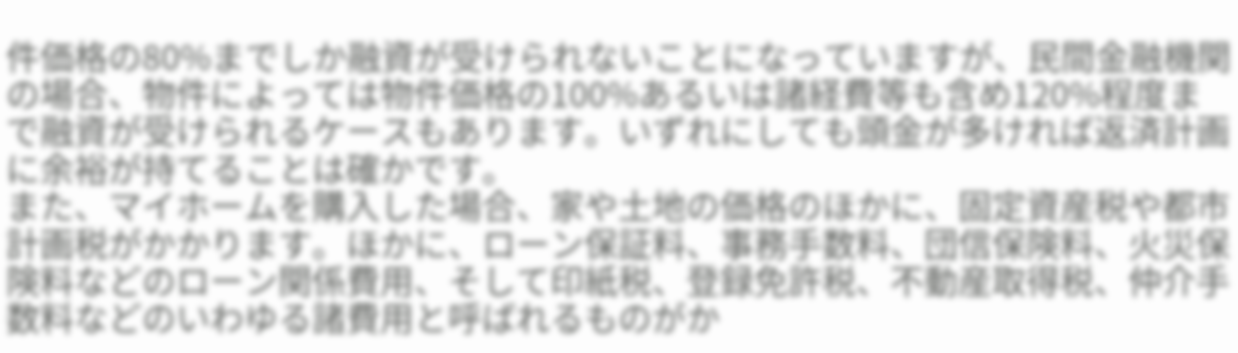件価格の80%までしか融資が受けられないことになっていますが、民間金融機関の場合、物件によっては物件価格の100%あるいは諸経費等も含め120%程度まで融資が受けられるケースもあります。いずれにしても頭金が多ければ返済計画に余裕が持てることは確かです。
また、マイホームを購入した場合、家や土地の価格のほかに、固定資産税や都市計画税がかかります。ほかに、ローン保証料、事務手数料、団信保険料、火災保険料などのローン関係費用、そして印紙税、登録免許税、不動産取得税、仲介手数料などのいわゆる諸費用と呼ばれるものがか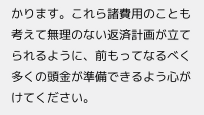かります。これら諸費用のことも考えて無理のない返済計画が立てられるように、前もってなるべく多くの頭金が準備できるよう心がけてください。